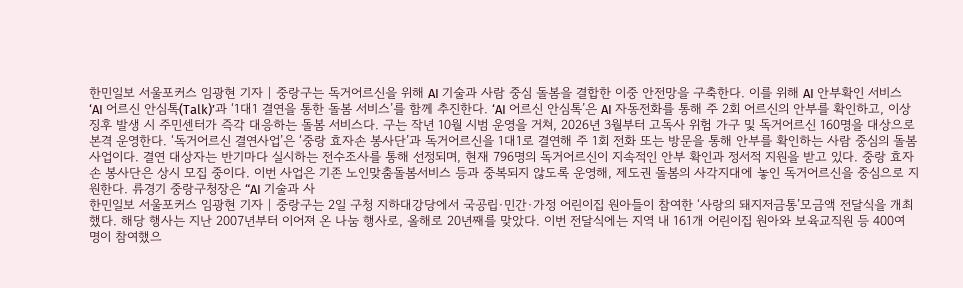한민일보 서울포커스 임광현 기자 | 중랑구는 독거어르신을 위해 AI 기술과 사람 중심 돌봄을 결합한 이중 안전망을 구축한다. 이를 위해 AI 안부확인 서비스 ‘AI 어르신 안심톡(Talk)’과 ‘1대1 결연을 통한 돌봄 서비스’를 함께 추진한다. ‘AI 어르신 안심톡’은 AI 자동전화를 통해 주 2회 어르신의 안부를 확인하고, 이상 징후 발생 시 주민센터가 즉각 대응하는 돌봄 서비스다. 구는 작년 10월 시범 운영을 거쳐, 2026년 3월부터 고독사 위험 가구 및 독거어르신 160명을 대상으로 본격 운영한다. ‘독거어르신 결연사업’은 ‘중랑 효자손 봉사단’과 독거어르신을 1대1로 결연해 주 1회 전화 또는 방문을 통해 안부를 확인하는 사람 중심의 돌봄 사업이다. 결연 대상자는 반기마다 실시하는 전수조사를 통해 선정되며, 현재 796명의 독거어르신이 지속적인 안부 확인과 정서적 지원을 받고 있다. 중랑 효자손 봉사단은 상시 모집 중이다. 이번 사업은 기존 노인맞춤돌봄서비스 등과 중복되지 않도록 운영해, 제도권 돌봄의 사각지대에 놓인 독거어르신을 중심으로 지원한다. 류경기 중랑구청장은 “AI 기술과 사
한민일보 서울포커스 임광현 기자 | 중랑구는 2일 구청 지하대강당에서 국공립·민간·가정 어린이집 원아들이 참여한 ‘사랑의 돼지저금통’모금액 전달식을 개최했다. 해당 행사는 지난 2007년부터 이어져 온 나눔 행사로, 올해로 20년째를 맞았다. 이번 전달식에는 지역 내 161개 어린이집 원아와 보육교직원 등 400여 명이 참여했으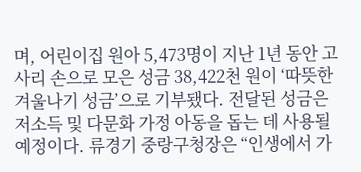며, 어린이집 원아 5,473명이 지난 1년 동안 고사리 손으로 모은 성금 38,422천 원이 ‘따뜻한 겨울나기 성금’으로 기부됐다. 전달된 성금은 저소득 및 다문화 가정 아동을 돕는 데 사용될 예정이다. 류경기 중랑구청장은 “인생에서 가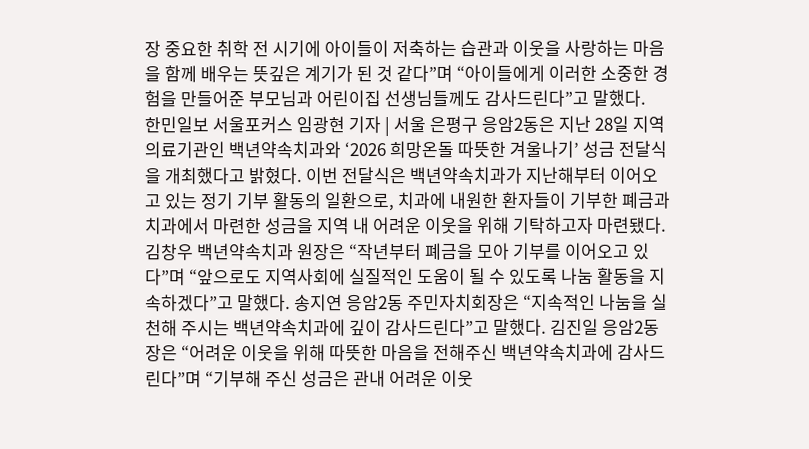장 중요한 취학 전 시기에 아이들이 저축하는 습관과 이웃을 사랑하는 마음을 함께 배우는 뜻깊은 계기가 된 것 같다”며 “아이들에게 이러한 소중한 경험을 만들어준 부모님과 어린이집 선생님들께도 감사드린다”고 말했다.
한민일보 서울포커스 임광현 기자 | 서울 은평구 응암2동은 지난 28일 지역 의료기관인 백년약속치과와 ‘2026 희망온돌 따뜻한 겨울나기’ 성금 전달식을 개최했다고 밝혔다. 이번 전달식은 백년약속치과가 지난해부터 이어오고 있는 정기 기부 활동의 일환으로, 치과에 내원한 환자들이 기부한 폐금과 치과에서 마련한 성금을 지역 내 어려운 이웃을 위해 기탁하고자 마련됐다. 김창우 백년약속치과 원장은 “작년부터 폐금을 모아 기부를 이어오고 있다”며 “앞으로도 지역사회에 실질적인 도움이 될 수 있도록 나눔 활동을 지속하겠다”고 말했다. 송지연 응암2동 주민자치회장은 “지속적인 나눔을 실천해 주시는 백년약속치과에 깊이 감사드린다”고 말했다. 김진일 응암2동장은 “어려운 이웃을 위해 따뜻한 마음을 전해주신 백년약속치과에 감사드린다”며 “기부해 주신 성금은 관내 어려운 이웃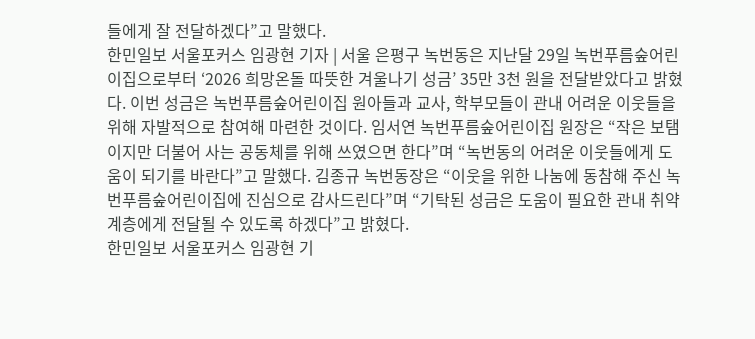들에게 잘 전달하겠다”고 말했다.
한민일보 서울포커스 임광현 기자 | 서울 은평구 녹번동은 지난달 29일 녹번푸름숲어린이집으로부터 ‘2026 희망온돌 따뜻한 겨울나기 성금’ 35만 3천 원을 전달받았다고 밝혔다. 이번 성금은 녹번푸름숲어린이집 원아들과 교사, 학부모들이 관내 어려운 이웃들을 위해 자발적으로 참여해 마련한 것이다. 임서연 녹번푸름숲어린이집 원장은 “작은 보탬이지만 더불어 사는 공동체를 위해 쓰였으면 한다”며 “녹번동의 어려운 이웃들에게 도움이 되기를 바란다”고 말했다. 김종규 녹번동장은 “이웃을 위한 나눔에 동참해 주신 녹번푸름숲어린이집에 진심으로 감사드린다”며 “기탁된 성금은 도움이 필요한 관내 취약계층에게 전달될 수 있도록 하겠다”고 밝혔다.
한민일보 서울포커스 임광현 기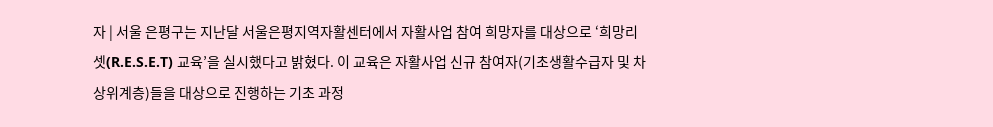자 | 서울 은평구는 지난달 서울은평지역자활센터에서 자활사업 참여 희망자를 대상으로 ‘희망리셋(R.E.S.E.T) 교육’을 실시했다고 밝혔다. 이 교육은 자활사업 신규 참여자(기초생활수급자 및 차상위계층)들을 대상으로 진행하는 기초 과정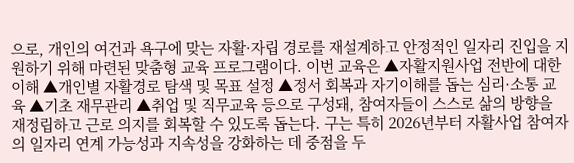으로, 개인의 여건과 욕구에 맞는 자활·자립 경로를 재설계하고 안정적인 일자리 진입을 지원하기 위해 마련된 맞춤형 교육 프로그램이다. 이번 교육은 ▲자활지원사업 전반에 대한 이해 ▲개인별 자활경로 탐색 및 목표 설정 ▲정서 회복과 자기이해를 돕는 심리·소통 교육 ▲기초 재무관리 ▲취업 및 직무교육 등으로 구성돼, 참여자들이 스스로 삶의 방향을 재정립하고 근로 의지를 회복할 수 있도록 돕는다. 구는 특히 2026년부터 자활사업 참여자의 일자리 연계 가능성과 지속성을 강화하는 데 중점을 두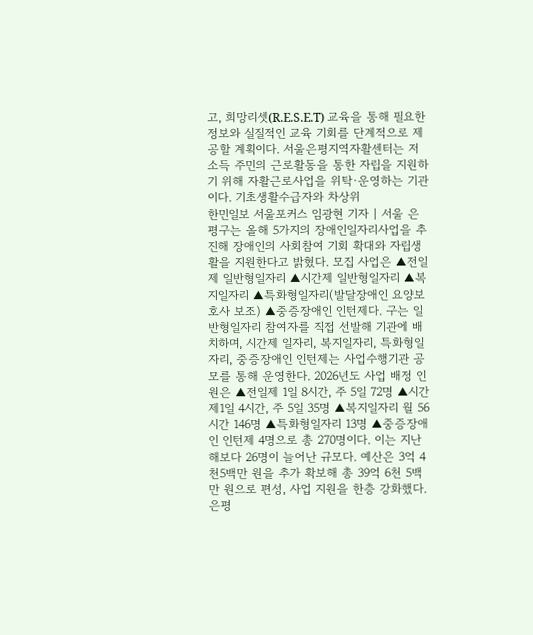고, 희망리셋(R.E.S.E.T) 교육을 통해 필요한 정보와 실질적인 교육 기회를 단계적으로 제공할 계획이다. 서울은평지역자활센터는 저소득 주민의 근로활동을 통한 자립을 지원하기 위해 자활근로사업을 위탁·운영하는 기관이다. 기초생활수급자와 차상위
한민일보 서울포커스 임광현 기자 | 서울 은평구는 올해 5가지의 장애인일자리사업을 추진해 장애인의 사회참여 기회 확대와 자립생활을 지원한다고 밝혔다. 모집 사업은 ▲전일제 일반형일자리 ▲시간제 일반형일자리 ▲복지일자리 ▲특화형일자리(발달장애인 요양보호사 보조) ▲중증장애인 인턴제다. 구는 일반형일자리 참여자를 직접 선발해 기관에 배치하며, 시간제 일자리, 복지일자리, 특화형일자리, 중증장애인 인턴제는 사업수행기관 공모를 통해 운영한다. 2026년도 사업 배정 인원은 ▲전일제 1일 8시간, 주 5일 72명 ▲시간제1일 4시간, 주 5일 35명 ▲복지일자리 월 56시간 146명 ▲특화형일자리 13명 ▲중증장애인 인턴제 4명으로 총 270명이다. 이는 지난해보다 26명이 늘어난 규모다. 예산은 3억 4천5백만 원을 추가 확보해 총 39억 6천 5백만 원으로 편성, 사업 지원을 한층 강화했다. 은평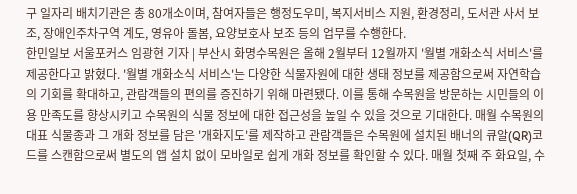구 일자리 배치기관은 총 80개소이며, 참여자들은 행정도우미, 복지서비스 지원, 환경정리, 도서관 사서 보조, 장애인주차구역 계도, 영유아 돌봄, 요양보호사 보조 등의 업무를 수행한다.
한민일보 서울포커스 임광현 기자 | 부산시 화명수목원은 올해 2월부터 12월까지 '월별 개화소식 서비스'를 제공한다고 밝혔다. '월별 개화소식 서비스'는 다양한 식물자원에 대한 생태 정보를 제공함으로써 자연학습의 기회를 확대하고, 관람객들의 편의를 증진하기 위해 마련됐다. 이를 통해 수목원을 방문하는 시민들의 이용 만족도를 향상시키고 수목원의 식물 정보에 대한 접근성을 높일 수 있을 것으로 기대한다. 매월 수목원의 대표 식물종과 그 개화 정보를 담은 '개화지도'를 제작하고 관람객들은 수목원에 설치된 배너의 큐알(QR)코드를 스캔함으로써 별도의 앱 설치 없이 모바일로 쉽게 개화 정보를 확인할 수 있다. 매월 첫째 주 화요일, 수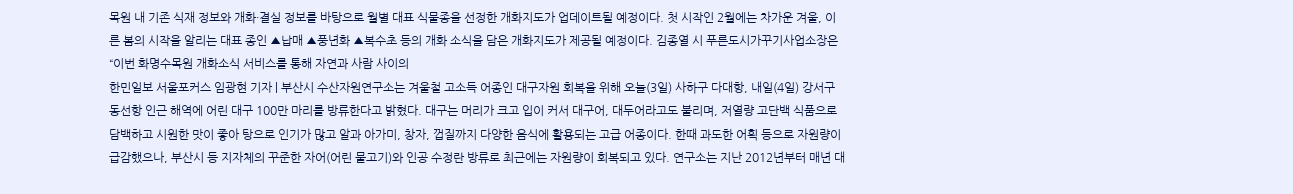목원 내 기존 식재 정보와 개화·결실 정보를 바탕으로 월별 대표 식물종을 선정한 개화지도가 업데이트될 예정이다. 첫 시작인 2월에는 차가운 겨울, 이른 봄의 시작을 알리는 대표 종인 ▲납매 ▲풍년화 ▲복수초 등의 개화 소식을 담은 개화지도가 제공될 예정이다. 김종열 시 푸른도시가꾸기사업소장은“이번 화명수목원 개화소식 서비스를 통해 자연과 사람 사이의
한민일보 서울포커스 임광현 기자 | 부산시 수산자원연구소는 겨울철 고소득 어종인 대구자원 회복을 위해 오늘(3일) 사하구 다대항, 내일(4일) 강서구 동선항 인근 해역에 어린 대구 100만 마리를 방류한다고 밝혔다. 대구는 머리가 크고 입이 커서 대구어, 대두어라고도 불리며, 저열량 고단백 식품으로 담백하고 시원한 맛이 좋아 탕으로 인기가 많고 알과 아가미, 창자, 껍질까지 다양한 음식에 활용되는 고급 어종이다. 한때 과도한 어획 등으로 자원량이 급감했으나, 부산시 등 지자체의 꾸준한 자어(어린 물고기)와 인공 수정란 방류로 최근에는 자원량이 회복되고 있다. 연구소는 지난 2012년부터 매년 대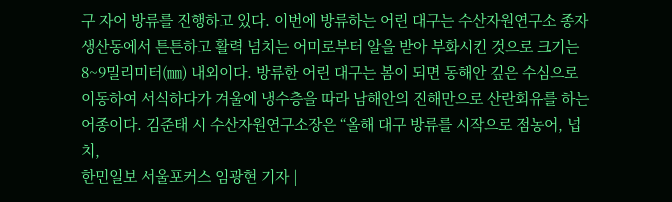구 자어 방류를 진행하고 있다. 이번에 방류하는 어린 대구는 수산자원연구소 종자 생산동에서 튼튼하고 활력 넘치는 어미로부터 알을 받아 부화시킨 것으로 크기는 8~9밀리미터(㎜) 내외이다. 방류한 어린 대구는 봄이 되면 동해안 깊은 수심으로 이동하여 서식하다가 겨울에 냉수층을 따라 남해안의 진해만으로 산란회유를 하는 어종이다. 김준태 시 수산자원연구소장은 “올해 대구 방류를 시작으로 점농어, 넙치,
한민일보 서울포커스 임광현 기자 |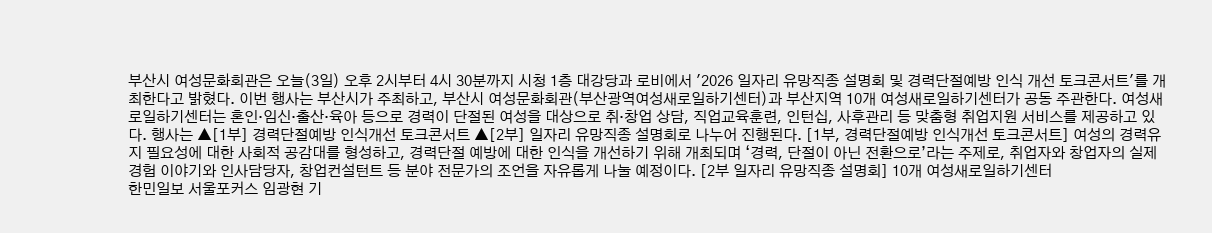부산시 여성문화회관은 오늘(3일) 오후 2시부터 4시 30분까지 시청 1층 대강당과 로비에서 '2026 일자리 유망직종 설명회 및 경력단절예방 인식 개선 토크콘서트'를 개최한다고 밝혔다. 이번 행사는 부산시가 주최하고, 부산시 여성문화회관(부산광역여성새로일하기센터)과 부산지역 10개 여성새로일하기센터가 공동 주관한다. 여성새로일하기센터는 혼인·임신·출산·육아 등으로 경력이 단절된 여성을 대상으로 취·창업 상담, 직업교육훈련, 인턴십, 사후관리 등 맞춤형 취업지원 서비스를 제공하고 있다. 행사는 ▲[1부] 경력단절예방 인식개선 토크콘서트 ▲[2부] 일자리 유망직종 설명회로 나누어 진행된다. [1부, 경력단절예방 인식개선 토크콘서트] 여성의 경력유지 필요성에 대한 사회적 공감대를 형성하고, 경력단절 예방에 대한 인식을 개선하기 위해 개최되며 ‘경력, 단절이 아닌 전환으로’라는 주제로, 취업자와 창업자의 실제 경험 이야기와 인사담당자, 창업컨설턴트 등 분야 전문가의 조언을 자유롭게 나눌 예정이다. [2부 일자리 유망직종 설명회] 10개 여성새로일하기센터
한민일보 서울포커스 임광현 기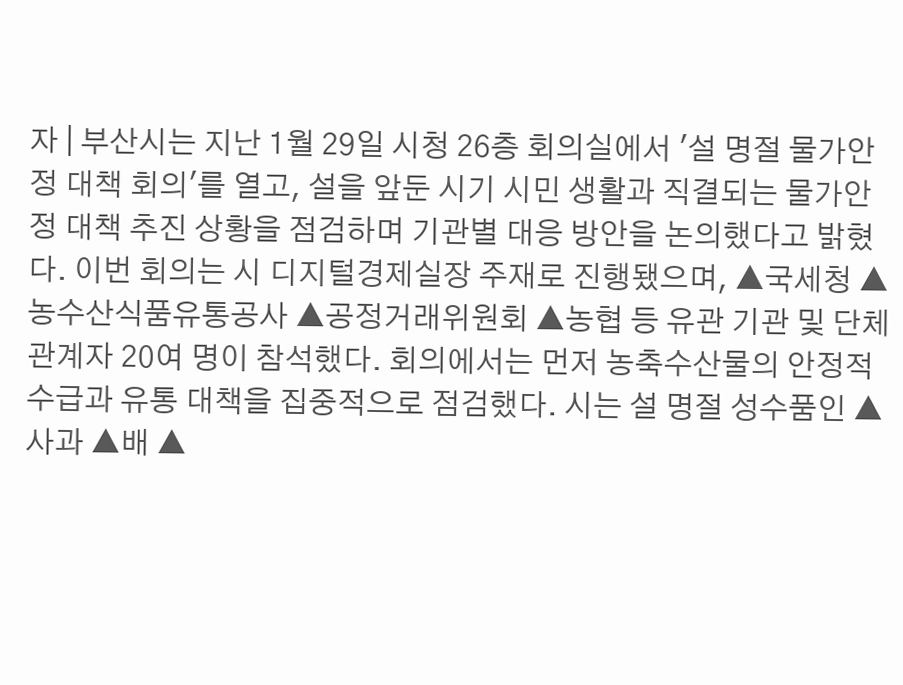자 | 부산시는 지난 1월 29일 시청 26층 회의실에서 '설 명절 물가안정 대책 회의'를 열고, 설을 앞둔 시기 시민 생활과 직결되는 물가안정 대책 추진 상황을 점검하며 기관별 대응 방안을 논의했다고 밝혔다. 이번 회의는 시 디지털경제실장 주재로 진행됐으며, ▲국세청 ▲농수산식품유통공사 ▲공정거래위원회 ▲농협 등 유관 기관 및 단체 관계자 20여 명이 참석했다. 회의에서는 먼저 농축수산물의 안정적 수급과 유통 대책을 집중적으로 점검했다. 시는 설 명절 성수품인 ▲사과 ▲배 ▲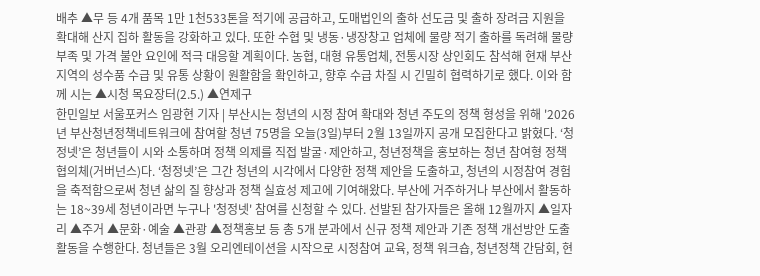배추 ▲무 등 4개 품목 1만 1천533톤을 적기에 공급하고, 도매법인의 출하 선도금 및 출하 장려금 지원을 확대해 산지 집하 활동을 강화하고 있다. 또한 수협 및 냉동·냉장창고 업체에 물량 적기 출하를 독려해 물량 부족 및 가격 불안 요인에 적극 대응할 계획이다. 농협, 대형 유통업체, 전통시장 상인회도 참석해 현재 부산 지역의 성수품 수급 및 유통 상황이 원활함을 확인하고, 향후 수급 차질 시 긴밀히 협력하기로 했다. 이와 함께 시는 ▲시청 목요장터(2.5.) ▲연제구
한민일보 서울포커스 임광현 기자 | 부산시는 청년의 시정 참여 확대와 청년 주도의 정책 형성을 위해 '2026년 부산청년정책네트워크에 참여할 청년 75명을 오늘(3일)부터 2월 13일까지 공개 모집한다고 밝혔다. ‘청정넷’은 청년들이 시와 소통하며 정책 의제를 직접 발굴·제안하고, 청년정책을 홍보하는 청년 참여형 정책 협의체(거버넌스)다. ‘청정넷’은 그간 청년의 시각에서 다양한 정책 제안을 도출하고, 청년의 시정참여 경험을 축적함으로써 청년 삶의 질 향상과 정책 실효성 제고에 기여해왔다. 부산에 거주하거나 부산에서 활동하는 18~39세 청년이라면 누구나 '청정넷' 참여를 신청할 수 있다. 선발된 참가자들은 올해 12월까지 ▲일자리 ▲주거 ▲문화·예술 ▲관광 ▲정책홍보 등 총 5개 분과에서 신규 정책 제안과 기존 정책 개선방안 도출 활동을 수행한다. 청년들은 3월 오리엔테이션을 시작으로 시정참여 교육, 정책 워크숍, 청년정책 간담회, 현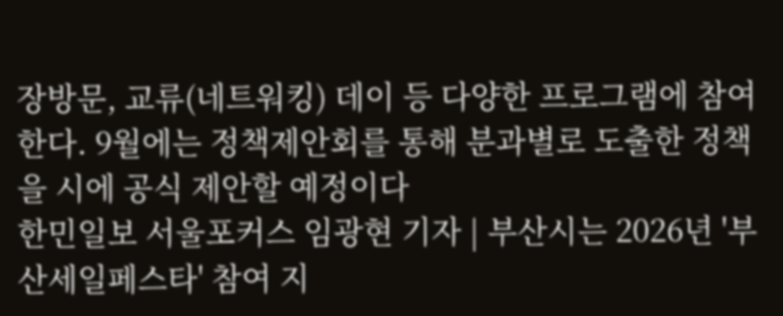장방문, 교류(네트워킹) 데이 등 다양한 프로그램에 참여한다. 9월에는 정책제안회를 통해 분과별로 도출한 정책을 시에 공식 제안할 예정이다
한민일보 서울포커스 임광현 기자 | 부산시는 2026년 '부산세일페스타' 참여 지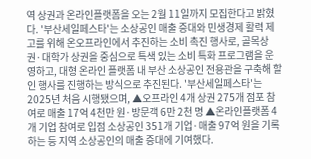역 상권과 온라인플랫폼을 오는 2월 11일까지 모집한다고 밝혔다. '부산세일페스타'는 소상공인 매출 증대와 민생경제 활력 제고를 위해 온오프라인에서 추진하는 소비 촉진 행사로, 골목상권·대학가 상권을 중심으로 특색 있는 소비 특화 프로그램을 운영하고, 대형 온라인 플랫폼 내 부산 소상공인 전용관을 구축해 할인 행사를 진행하는 방식으로 추진된다. '부산세일페스타'는 2025년 처음 시행됐으며, ▲오프라인 4개 상권 275개 점포 참여로 매출 17억 4천만 원·방문객 6만 2천 명 ▲온라인플랫폼 4개 기업 참여로 입점 소상공인 351개 기업·매출 97억 원을 기록하는 등 지역 소상공인의 매출 증대에 기여했다.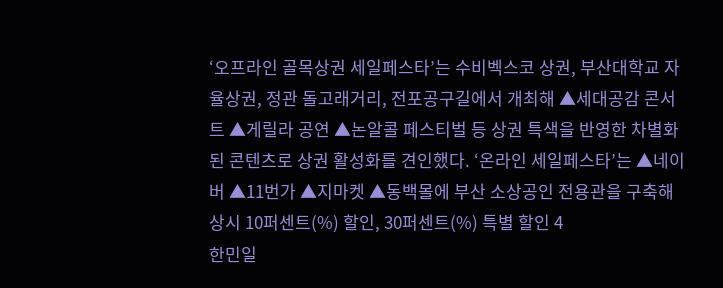‘오프라인 골목상권 세일페스타’는 수비벡스코 상권, 부산대학교 자율상권, 정관 돌고래거리, 전포공구길에서 개최해 ▲세대공감 콘서트 ▲게릴라 공연 ▲논알콜 페스티벌 등 상권 특색을 반영한 차별화된 콘텐츠로 상권 활성화를 견인했다. ‘온라인 세일페스타’는 ▲네이버 ▲11번가 ▲지마켓 ▲동백몰에 부산 소상공인 전용관을 구축해 상시 10퍼센트(%) 할인, 30퍼센트(%) 특별 할인 4
한민일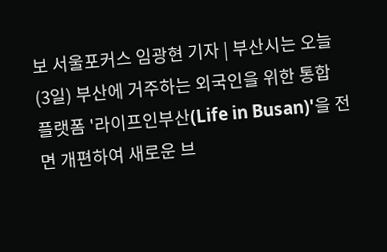보 서울포커스 임광현 기자 | 부산시는 오늘(3일) 부산에 거주하는 외국인을 위한 통합 플랫폼 '라이프인부산(Life in Busan)'을 전면 개편하여 새로운 브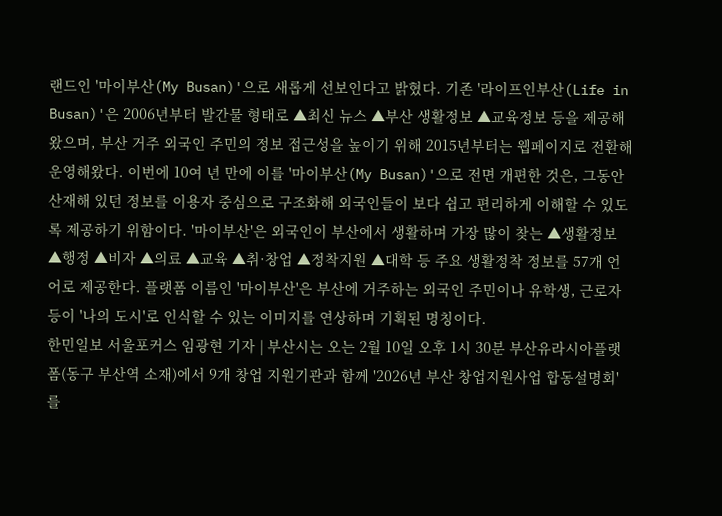랜드인 '마이부산(My Busan)'으로 새롭게 선보인다고 밝혔다. 기존 '라이프인부산(Life in Busan)'은 2006년부터 발간물 형태로 ▲최신 뉴스 ▲부산 생활정보 ▲교육정보 등을 제공해왔으며, 부산 거주 외국인 주민의 정보 접근성을 높이기 위해 2015년부터는 웹페이지로 전환해 운영해왔다. 이번에 10여 년 만에 이를 '마이부산(My Busan)'으로 전면 개편한 것은, 그동안 산재해 있던 정보를 이용자 중심으로 구조화해 외국인들이 보다 쉽고 편리하게 이해할 수 있도록 제공하기 위함이다. '마이부산'은 외국인이 부산에서 생활하며 가장 많이 찾는 ▲생활정보 ▲행정 ▲비자 ▲의료 ▲교육 ▲취·창업 ▲정착지원 ▲대학 등 주요 생활정착 정보를 57개 언어로 제공한다. 플랫폼 이름인 '마이부산'은 부산에 거주하는 외국인 주민이나 유학생, 근로자 등이 '나의 도시'로 인식할 수 있는 이미지를 연상하며 기획된 명칭이다.
한민일보 서울포커스 임광현 기자 | 부산시는 오는 2월 10일 오후 1시 30분 부산유라시아플랫폼(동구 부산역 소재)에서 9개 창업 지원기관과 함께 '2026년 부산 창업지원사업 합동설명회'를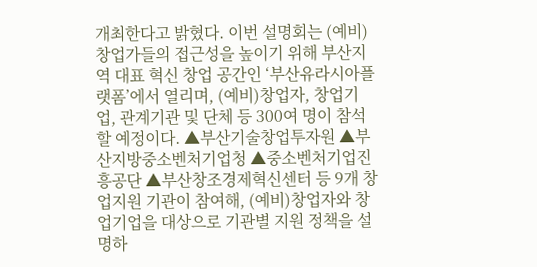개최한다고 밝혔다. 이번 설명회는 (예비)창업가들의 접근성을 높이기 위해 부산지역 대표 혁신 창업 공간인 ‘부산유라시아플랫폼’에서 열리며, (예비)창업자, 창업기업, 관계기관 및 단체 등 300여 명이 참석할 예정이다. ▲부산기술창업투자원 ▲부산지방중소벤처기업청 ▲중소벤처기업진흥공단 ▲부산창조경제혁신센터 등 9개 창업지원 기관이 참여해, (예비)창업자와 창업기업을 대상으로 기관별 지원 정책을 설명하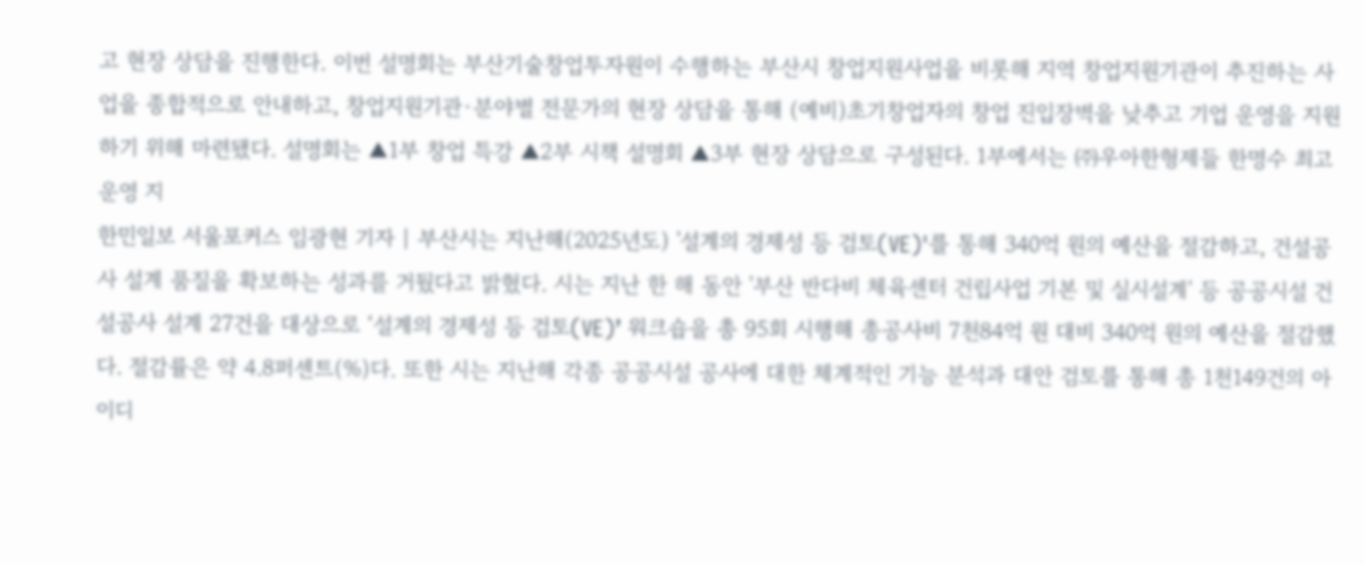고 현장 상담을 진행한다. 이번 설명회는 부산기술창업투자원이 수행하는 부산시 창업지원사업을 비롯해 지역 창업지원기관이 추진하는 사업을 종합적으로 안내하고, 창업지원기관·분야별 전문가의 현장 상담을 통해 (예비)초기창업자의 창업 진입장벽을 낮추고 기업 운영을 지원하기 위해 마련됐다. 설명회는 ▲1부 창업 특강 ▲2부 시책 설명회 ▲3부 현장 상담으로 구성된다. 1부에서는 ㈜우아한형제들 한명수 최고 운영 지
한민일보 서울포커스 임광현 기자 | 부산시는 지난해(2025년도) '설계의 경제성 등 검토(VE)'를 통해 340억 원의 예산을 절감하고, 건설공사 설계 품질을 확보하는 성과를 거뒀다고 밝혔다. 시는 지난 한 해 동안 '부산 반다비 체육센터 건립사업 기본 및 실시설계' 등 공공시설 건설공사 설계 27건을 대상으로 ‘설계의 경제성 등 검토(VE)’ 워크숍을 총 95회 시행해 총공사비 7천84억 원 대비 340억 원의 예산을 절감했다. 절감률은 약 4.8퍼센트(%)다. 또한 시는 지난해 각종 공공시설 공사에 대한 체계적인 기능 분석과 대안 검토를 통해 총 1천149건의 아이디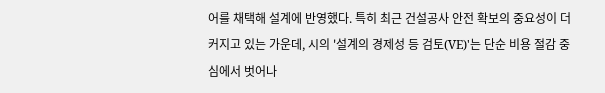어를 채택해 설계에 반영했다. 특히 최근 건설공사 안전 확보의 중요성이 더 커지고 있는 가운데, 시의 '설계의 경제성 등 검토(VE)'는 단순 비용 절감 중심에서 벗어나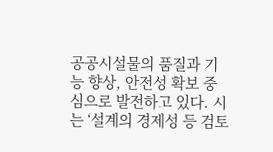공공시설물의 품질과 기능 향상, 안전성 확보 중심으로 발전하고 있다. 시는 ‘설계의 경제성 등 검토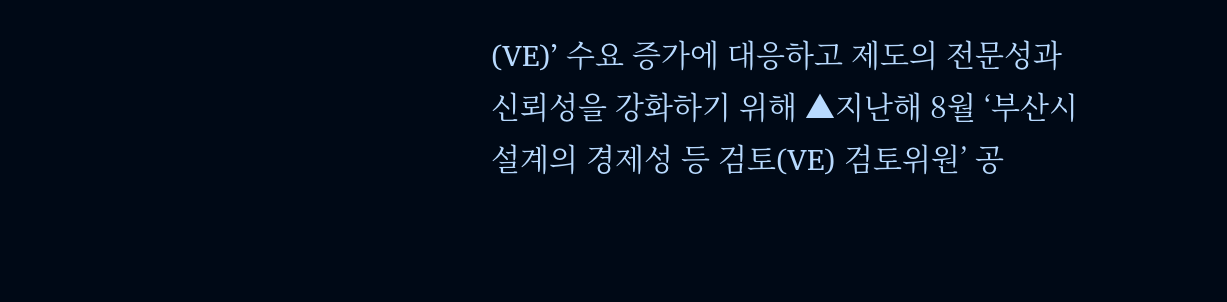(VE)’ 수요 증가에 대응하고 제도의 전문성과 신뢰성을 강화하기 위해 ▲지난해 8월 ‘부산시 설계의 경제성 등 검토(VE) 검토위원’ 공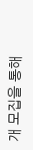개 모집을 통해